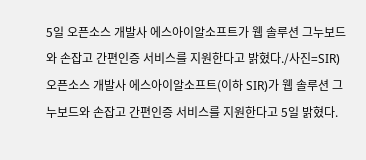5일 오픈소스 개발사 에스아이알소프트가 웹 솔루션 그누보드와 손잡고 간편인증 서비스를 지원한다고 밝혔다./사진=SIR)
오픈소스 개발사 에스아이알소프트(이하 SIR)가 웹 솔루션 그누보드와 손잡고 간편인증 서비스를 지원한다고 5일 밝혔다.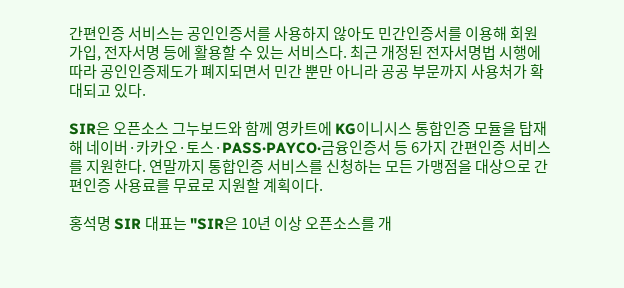간편인증 서비스는 공인인증서를 사용하지 않아도 민간인증서를 이용해 회원가입, 전자서명 등에 활용할 수 있는 서비스다. 최근 개정된 전자서명법 시행에 따라 공인인증제도가 폐지되면서 민간 뿐만 아니라 공공 부문까지 사용처가 확대되고 있다.

SIR은 오픈소스 그누보드와 함께 영카트에 KG이니시스 통합인증 모듈을 탑재해 네이버·카카오·토스·PASS·PAYCO·금융인증서 등 6가지 간편인증 서비스를 지원한다. 연말까지 통합인증 서비스를 신청하는 모든 가맹점을 대상으로 간편인증 사용료를 무료로 지원할 계획이다.

홍석명 SIR 대표는 "SIR은 10년 이상 오픈소스를 개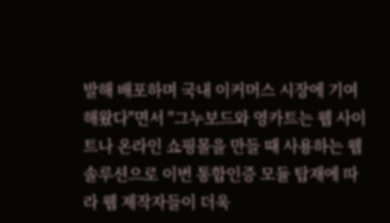발해 배포하며 국내 이커머스 시장에 기여해왔다"면서 "그누보드와 영카트는 웹 사이트나 온라인 쇼핑몰을 만들 때 사용하는 웹 솔루션으로 이번 통합인증 모듈 탑재에 따라 웹 제작자들이 더욱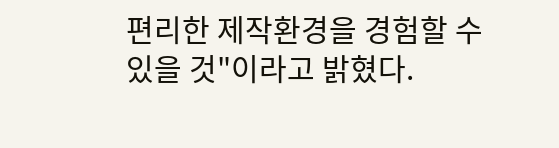편리한 제작환경을 경험할 수 있을 것"이라고 밝혔다.